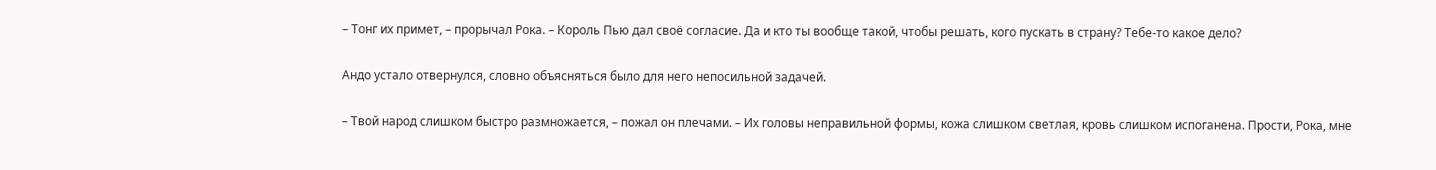– Тонг их примет, – прорычал Рока. – Король Пью дал своё согласие. Да и кто ты вообще такой, чтобы решать, кого пускать в страну? Тебе-то какое дело?

Андо устало отвернулся, словно объясняться было для него непосильной задачей.

– Твой народ слишком быстро размножается, – пожал он плечами. – Их головы неправильной формы, кожа слишком светлая, кровь слишком испоганена. Прости, Рока, мне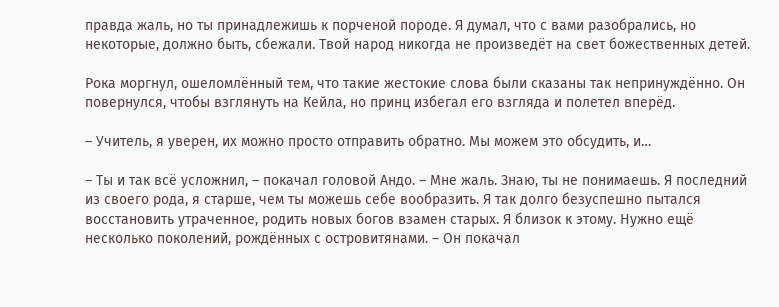правда жаль, но ты принадлежишь к порченой породе. Я думал, что с вами разобрались, но некоторые, должно быть, сбежали. Твой народ никогда не произведёт на свет божественных детей.

Рока моргнул, ошеломлённый тем, что такие жестокие слова были сказаны так непринуждённо. Он повернулся, чтобы взглянуть на Кейла, но принц избегал его взгляда и полетел вперёд.

– Учитель, я уверен, их можно просто отправить обратно. Мы можем это обсудить, и…

– Ты и так всё усложнил, – покачал головой Андо. – Мне жаль. Знаю, ты не понимаешь. Я последний из своего рода, я старше, чем ты можешь себе вообразить. Я так долго безуспешно пытался восстановить утраченное, родить новых богов взамен старых. Я близок к этому. Нужно ещё несколько поколений, рождённых с островитянами. – Он покачал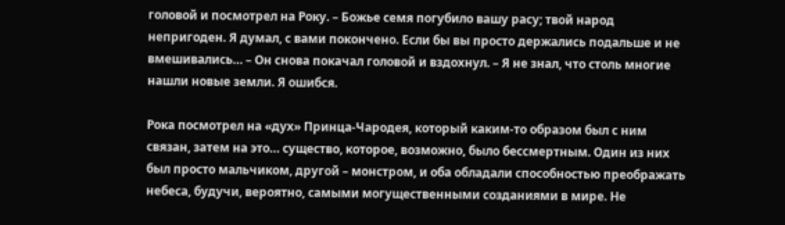головой и посмотрел на Року. – Божье семя погубило вашу расу; твой народ непригоден. Я думал, с вами покончено. Если бы вы просто держались подальше и не вмешивались… – Он снова покачал головой и вздохнул. – Я не знал, что столь многие нашли новые земли. Я ошибся.

Рока посмотрел на «дух» Принца-Чародея, который каким-то образом был с ним связан, затем на это… существо, которое, возможно, было бессмертным. Один из них был просто мальчиком, другой – монстром, и оба обладали способностью преображать небеса, будучи, вероятно, самыми могущественными созданиями в мире. Не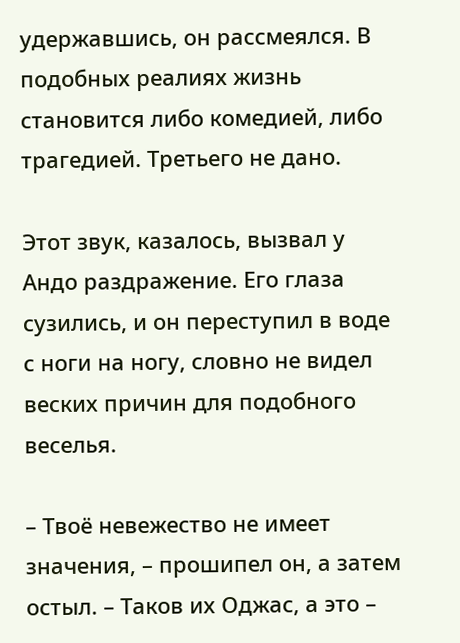удержавшись, он рассмеялся. В подобных реалиях жизнь становится либо комедией, либо трагедией. Третьего не дано.

Этот звук, казалось, вызвал у Андо раздражение. Его глаза сузились, и он переступил в воде с ноги на ногу, словно не видел веских причин для подобного веселья.

– Твоё невежество не имеет значения, – прошипел он, а затем остыл. – Таков их Оджас, а это –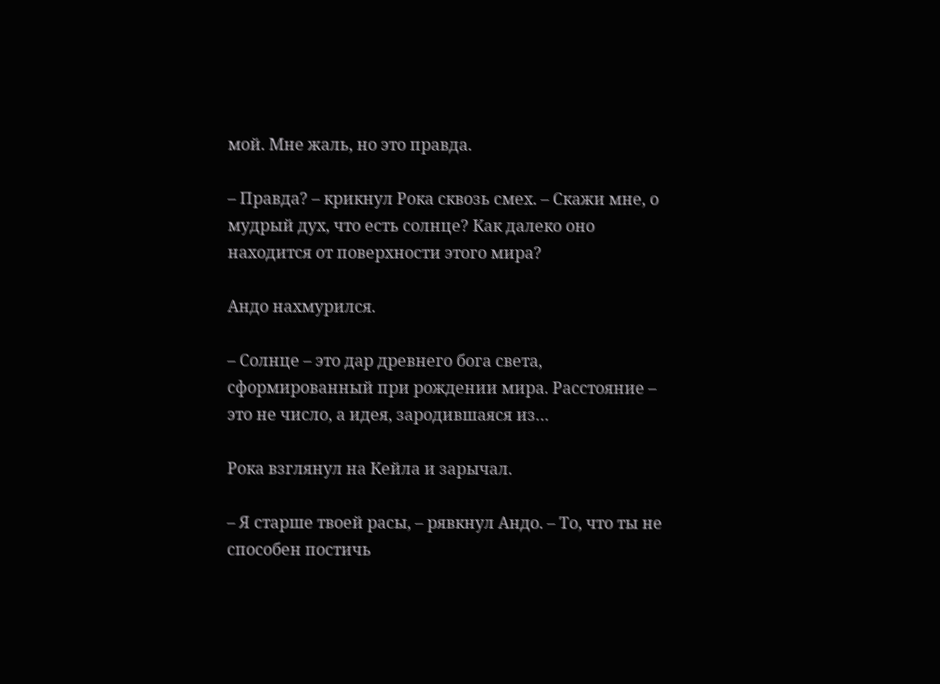мой. Мне жаль, но это правда.

– Правда? – крикнул Рока сквозь смех. – Скажи мне, о мудрый дух, что есть солнце? Как далеко оно находится от поверхности этого мира?

Андо нахмурился.

– Солнце – это дар древнего бога света, сформированный при рождении мира. Расстояние – это не число, а идея, зародившаяся из…

Рока взглянул на Кейла и зарычал.

– Я старше твоей расы, – рявкнул Андо. – То, что ты не способен постичь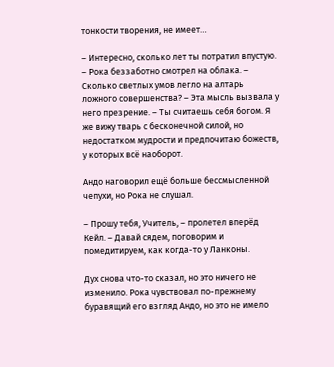тонкости творения, не имеет…

– Интересно, сколько лет ты потратил впустую. – Рока беззаботно смотрел на облака. – Сколько светлых умов легло на алтарь ложного совершенства? – Эта мысль вызвала у него презрение. – Ты считаешь себя богом. Я же вижу тварь с бесконечной силой, но недостатком мудрости и предпочитаю божеств, у которых всё наоборот.

Андо наговорил ещё больше бессмысленной чепухи, но Рока не слушал.

– Прошу тебя, Учитель, – пролетел вперёд Кейл. – Давай сядем, поговорим и помедитируем, как когда-то у Ланконы.

Дух снова что-то сказал, но это ничего не изменило. Рока чувствовал по-прежнему буравящий его взгляд Андо, но это не имело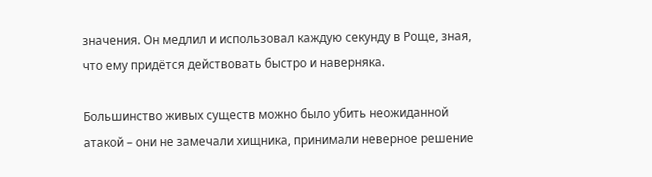значения. Он медлил и использовал каждую секунду в Роще, зная, что ему придётся действовать быстро и наверняка.

Большинство живых существ можно было убить неожиданной атакой – они не замечали хищника, принимали неверное решение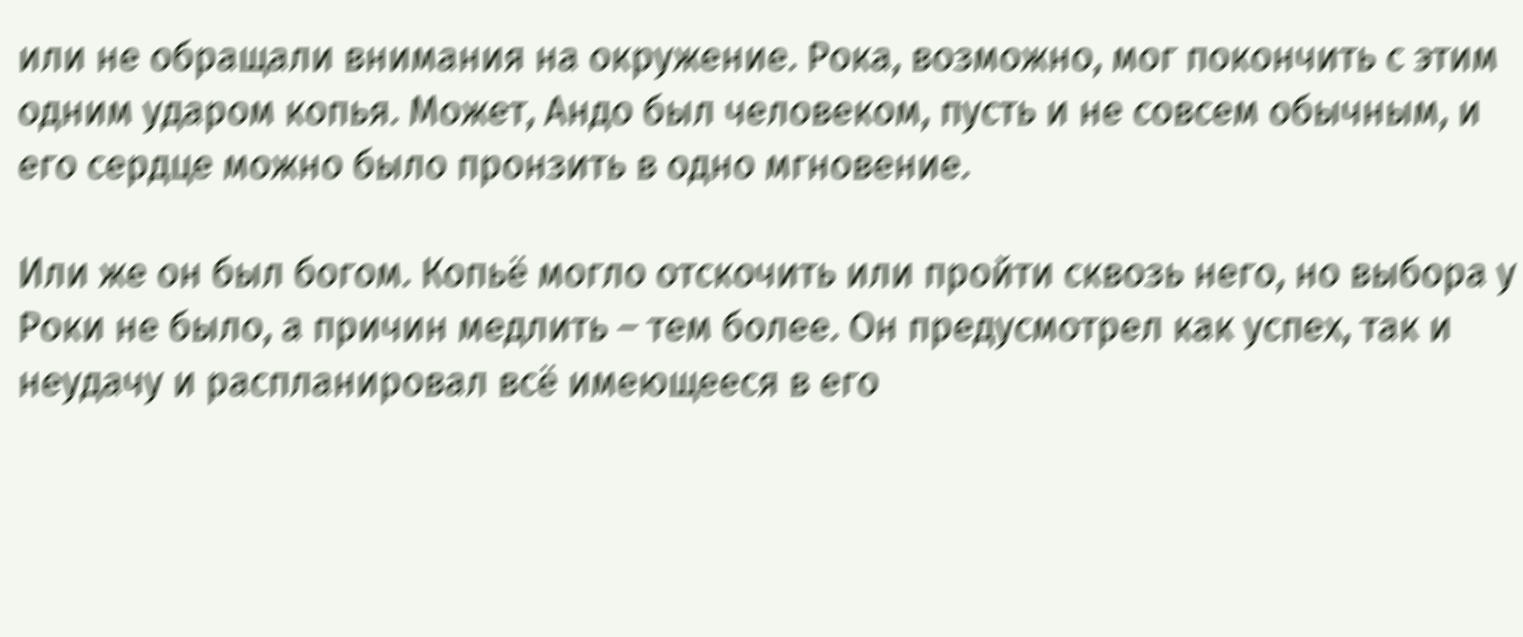или не обращали внимания на окружение. Рока, возможно, мог покончить с этим одним ударом копья. Может, Андо был человеком, пусть и не совсем обычным, и его сердце можно было пронзить в одно мгновение.

Или же он был богом. Копьё могло отскочить или пройти сквозь него, но выбора у Роки не было, а причин медлить – тем более. Он предусмотрел как успех, так и неудачу и распланировал всё имеющееся в его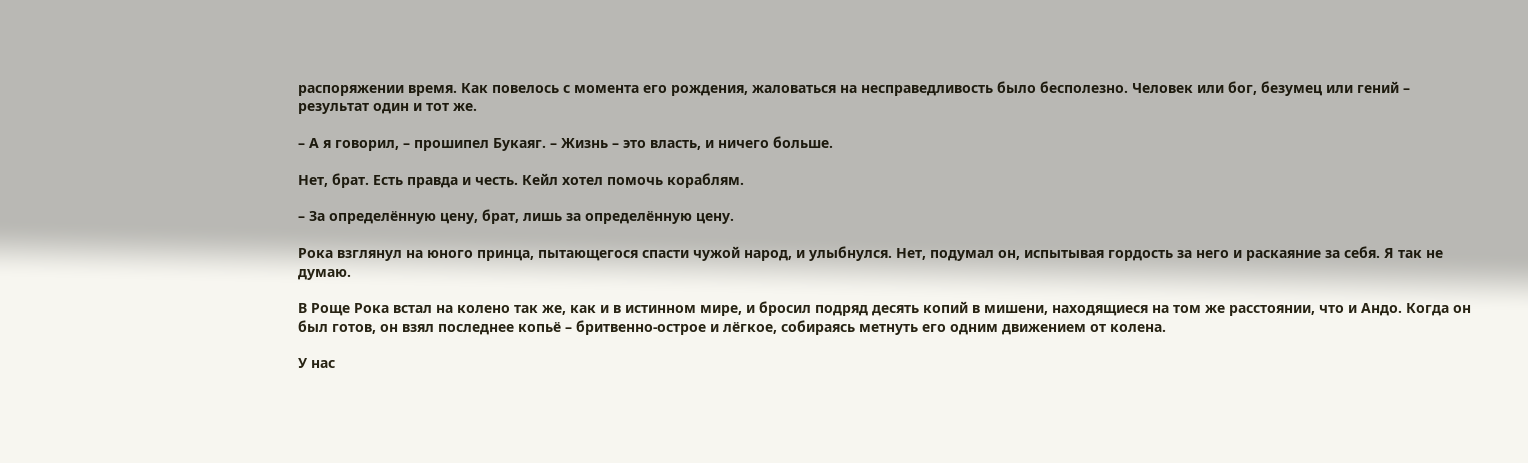распоряжении время. Как повелось с момента его рождения, жаловаться на несправедливость было бесполезно. Человек или бог, безумец или гений – результат один и тот же.

– А я говорил, – прошипел Букаяг. – Жизнь – это власть, и ничего больше.

Нет, брат. Есть правда и честь. Кейл хотел помочь кораблям.

– За определённую цену, брат, лишь за определённую цену.

Рока взглянул на юного принца, пытающегося спасти чужой народ, и улыбнулся. Нет, подумал он, испытывая гордость за него и раскаяние за себя. Я так не думаю.

В Роще Рока встал на колено так же, как и в истинном мире, и бросил подряд десять копий в мишени, находящиеся на том же расстоянии, что и Андо. Когда он был готов, он взял последнее копьё – бритвенно-острое и лёгкое, собираясь метнуть его одним движением от колена.

У нас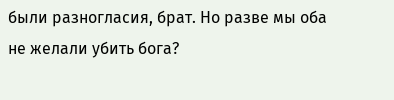были разногласия, брат. Но разве мы оба не желали убить бога?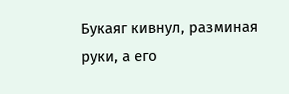Букаяг кивнул, разминая руки, а его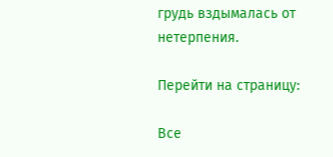грудь вздымалась от нетерпения.

Перейти на страницу:

Все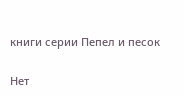книги серии Пепел и песок

Нет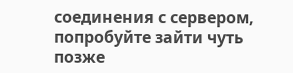соединения с сервером, попробуйте зайти чуть позже